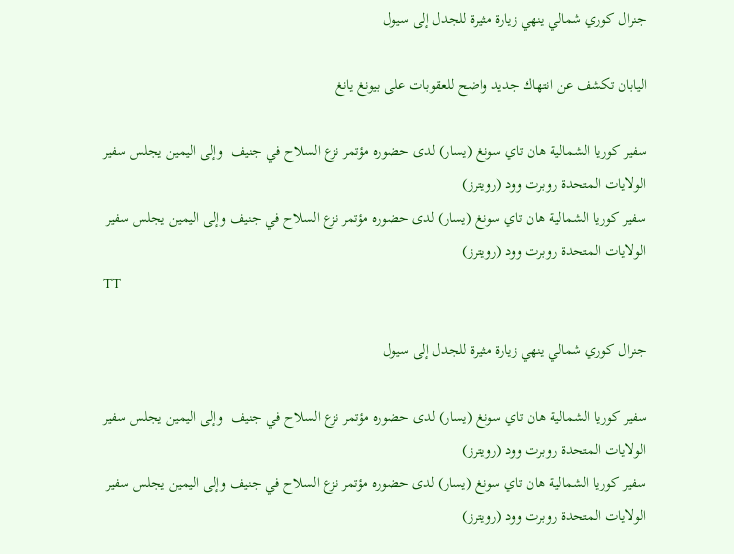جنرال كوري شمالي ينهي زيارة مثيرة للجدل إلى سيول

اليابان تكشف عن انتهاك جديد واضح للعقوبات على بيونغ يانغ

سفير كوريا الشمالية هان تاي سونغ (يسار) لدى حضوره مؤتمر نزع السلاح في جنيف  وإلى اليمين يجلس سفير الولايات المتحدة روبرت وود (رويترز)
سفير كوريا الشمالية هان تاي سونغ (يسار) لدى حضوره مؤتمر نزع السلاح في جنيف وإلى اليمين يجلس سفير الولايات المتحدة روبرت وود (رويترز)
TT

جنرال كوري شمالي ينهي زيارة مثيرة للجدل إلى سيول

سفير كوريا الشمالية هان تاي سونغ (يسار) لدى حضوره مؤتمر نزع السلاح في جنيف  وإلى اليمين يجلس سفير الولايات المتحدة روبرت وود (رويترز)
سفير كوريا الشمالية هان تاي سونغ (يسار) لدى حضوره مؤتمر نزع السلاح في جنيف وإلى اليمين يجلس سفير الولايات المتحدة روبرت وود (رويترز)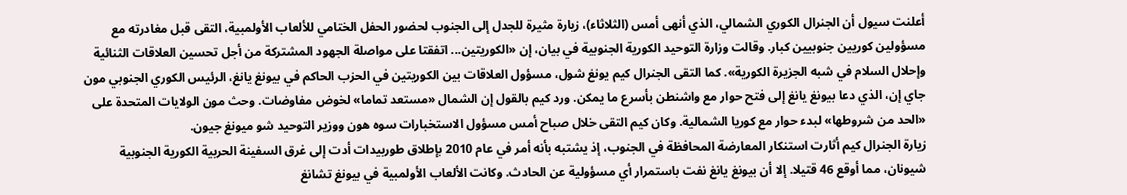أعلنت سيول أن الجنرال الكوري الشمالي، الذي أنهى أمس (الثلاثاء)، زيارة مثيرة للجدل إلى الجنوب لحضور الحفل الختامي للألعاب الأولمبية، التقى قبل مغادرته مع مسؤولين كوريين جنوبيين كبار. وقالت وزارة التوحيد الكورية الجنوبية في بيان، إن «الكوريتين... اتفقتا على مواصلة الجهود المشتركة من أجل تحسين العلاقات الثنائية وإحلال السلام في شبه الجزيرة الكورية». كما التقى الجنرال كيم يونغ شول، مسؤول العلاقات بين الكوريتين في الحزب الحاكم في بيونغ يانغ، الرئيس الكوري الجنوبي مون جاي إن، الذي دعا بيونغ يانغ إلى فتح حوار مع واشنطن بأسرع ما يمكن. ورد كيم بالقول إن الشمال «مستعد تماما» لخوض مفاوضات. وحث مون الولايات المتحدة على «الحد من شروطها» لبدء حوار مع كوريا الشمالية. وكان كيم التقى خلال صباح أمس مسؤول الاستخبارات سوه هون ووزير التوحيد شو ميونغ جيون.
زيارة الجنرال كيم أثارت استنكار المعارضة المحافظة في الجنوب، إذ يشتبه بأنه أمر في عام 2010 بإطلاق طوربيدات أدت إلى غرق السفينة الحربية الكورية الجنوبية شيونان، مما أوقع 46 قتيلا. إلا أن بيونغ يانغ نفت باستمرار أي مسؤولية عن الحادث. وكانت الألعاب الأولمبية في بيونغ تشانغ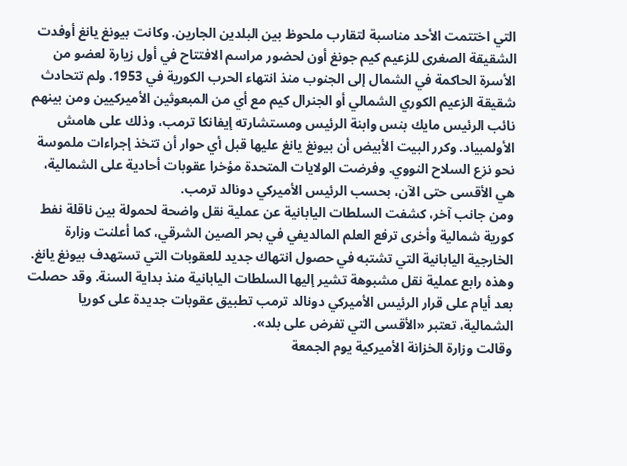التي اختتمت الأحد مناسبة لتقارب ملحوظ بين البلدين الجارين. وكانت بيونغ يانغ أوفدت الشقيقة الصغرى للزعيم كيم جونغ أون لحضور مراسم الافتتاح في أول زيارة لعضو من الأسرة الحاكمة في الشمال إلى الجنوب منذ انتهاء الحرب الكورية في 1953. ولم تتحادث شقيقة الزعيم الكوري الشمالي أو الجنرال كيم مع أي من المبعوثين الأميركيين ومن بينهم نائب الرئيس مايك بنس وابنة الرئيس ومستشارته إيفانكا ترمب، وذلك على هامش الأولمبياد. وكرر البيت الأبيض أن بيونغ يانغ عليها قبل أي حوار أن تتخذ إجراءات ملموسة نحو نزع السلاح النووي. وفرضت الولايات المتحدة مؤخرا عقوبات أحادية على الشمالية، هي الأقسى حتى الآن، بحسب الرئيس الأميركي دونالد ترمب.
ومن جانب آخر، كشفت السلطات اليابانية عن عملية نقل واضحة لحمولة بين ناقلة نفط كورية شمالية وأخرى ترفع العلم المالديفي في بحر الصين الشرقي، كما أعلنت وزارة الخارجية اليابانية التي تشتبه في حصول انتهاك جديد للعقوبات التي تستهدف بيونغ يانغ. وهذه رابع عملية نقل مشبوهة تشير إليها السلطات اليابانية منذ بداية السنة. وقد حصلت بعد أيام على قرار الرئيس الأميركي دونالد ترمب تطبيق عقوبات جديدة على كوريا الشمالية، تعتبر «الأقسى التي تفرض على بلد».
وقالت وزارة الخزانة الأميركية يوم الجمعة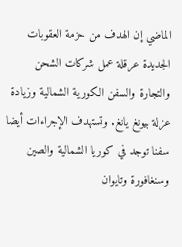الماضي إن الهدف من حزمة العقوبات الجديدة عرقلة عمل شركات الشحن والتجارة والسفن الكورية الشمالية وزيادة عزلة بيونغ يانغ. وتستهدف الإجراءات أيضا سفنا توجد في كوريا الشمالية والصين وسنغافورة وتايوان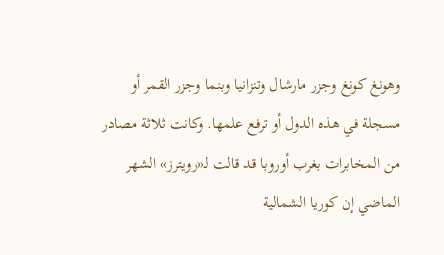وهونغ كونغ وجزر مارشال وتنزانيا وبنما وجزر القمر أو مسجلة في هذه الدول أو ترفع علمها. وكانت ثلاثة مصادر من المخابرات بغرب أوروبا قد قالت لـ«رويترز» الشهر الماضي إن كوريا الشمالية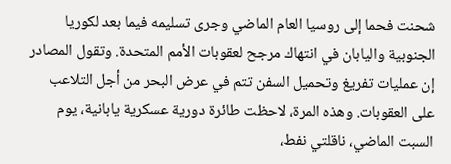شحنت فحما إلى روسيا العام الماضي وجرى تسليمه فيما بعد لكوريا الجنوبية واليابان في انتهاك مرجح لعقوبات الأمم المتحدة. وتقول المصادر إن عمليات تفريغ وتحميل السفن تتم في عرض البحر من أجل التلاعب على العقوبات. وهذه المرة، لاحظت طائرة دورية عسكرية يابانية، يوم السبت الماضي، ناقلتي نفط،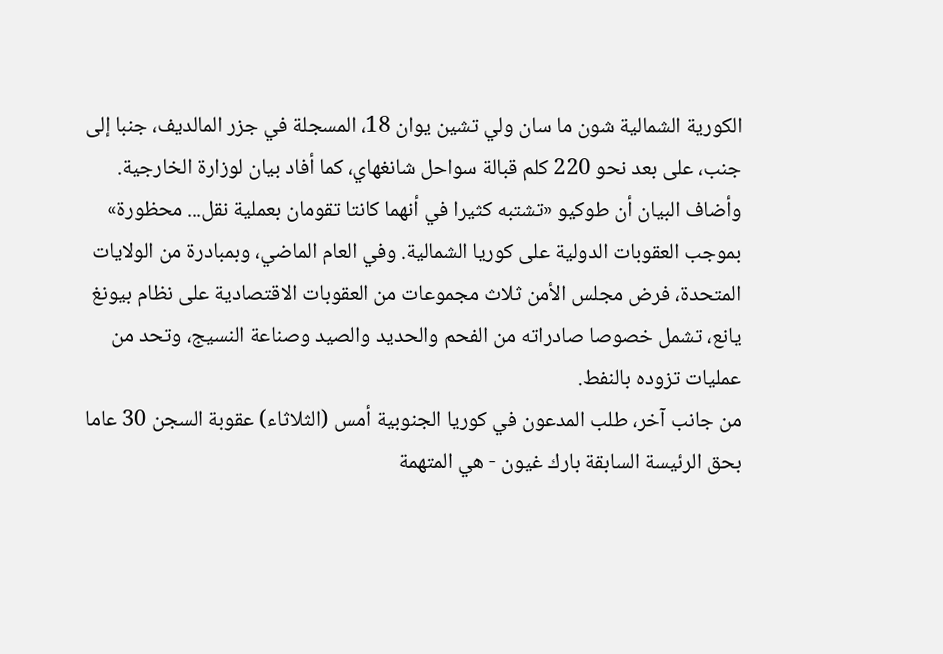الكورية الشمالية شون ما سان ولي تشين يوان 18، المسجلة في جزر المالديف، جنبا إلى جنب، على بعد نحو 220 كلم قبالة سواحل شانغهاي، كما أفاد بيان لوزارة الخارجية. وأضاف البيان أن طوكيو «تشتبه كثيرا في أنهما كانتا تقومان بعملية نقل... محظورة» بموجب العقوبات الدولية على كوريا الشمالية. وفي العام الماضي، وبمبادرة من الولايات المتحدة، فرض مجلس الأمن ثلاث مجموعات من العقوبات الاقتصادية على نظام بيونغ يانع، تشمل خصوصا صادراته من الفحم والحديد والصيد وصناعة النسيج، وتحد من عمليات تزوده بالنفط.
من جانب آخر، طلب المدعون في كوريا الجنوبية أمس (الثلاثاء) عقوبة السجن 30 عاما بحق الرئيسة السابقة بارك غيون - هي المتهمة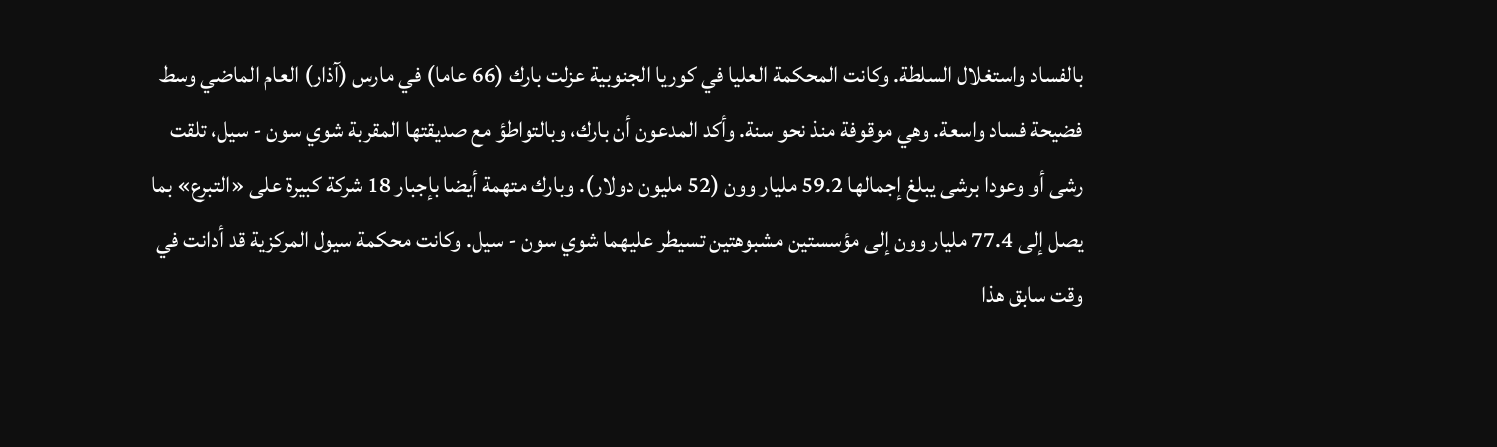بالفساد واستغلال السلطة. وكانت المحكمة العليا في كوريا الجنوبية عزلت بارك (66 عاما) في مارس (آذار) العام الماضي وسط فضيحة فساد واسعة. وهي موقوفة منذ نحو سنة. وأكد المدعون أن بارك، وبالتواطؤ مع صديقتها المقربة شوي سون - سيل، تلقت رشى أو وعودا برشى يبلغ إجمالها 59.2 مليار وون (52 مليون دولار). وبارك متهمة أيضا بإجبار 18 شركة كبيرة على «التبرع» بما يصل إلى 77.4 مليار وون إلى مؤسستين مشبوهتين تسيطر عليهما شوي سون - سيل. وكانت محكمة سيول المركزية قد أدانت في وقت سابق هذا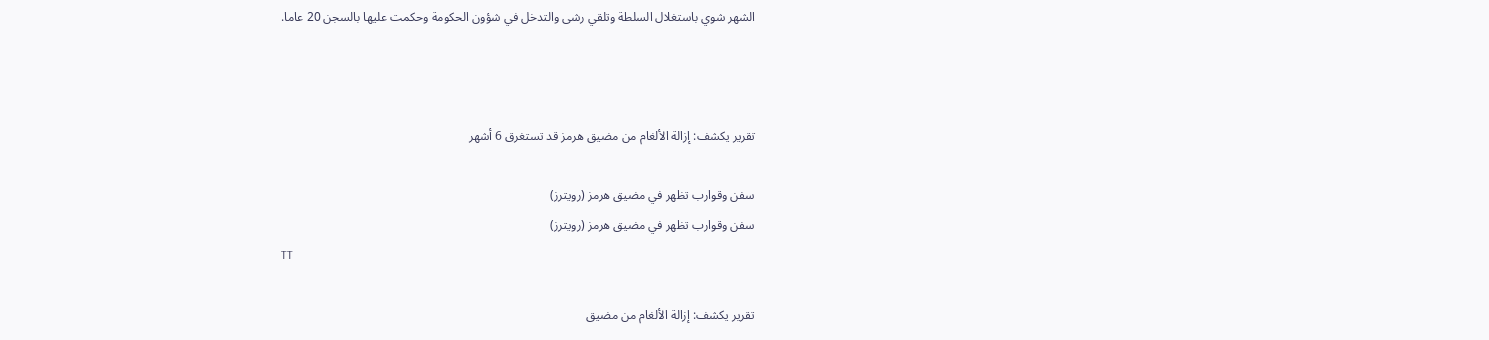الشهر شوي باستغلال السلطة وتلقي رشى والتدخل في شؤون الحكومة وحكمت عليها بالسجن 20 عاما.



تقرير يكشف: إزالة الألغام من مضيق هرمز قد تستغرق 6 أشهر

سفن وقوارب تظهر في مضيق هرمز (رويترز)
سفن وقوارب تظهر في مضيق هرمز (رويترز)
TT

تقرير يكشف: إزالة الألغام من مضيق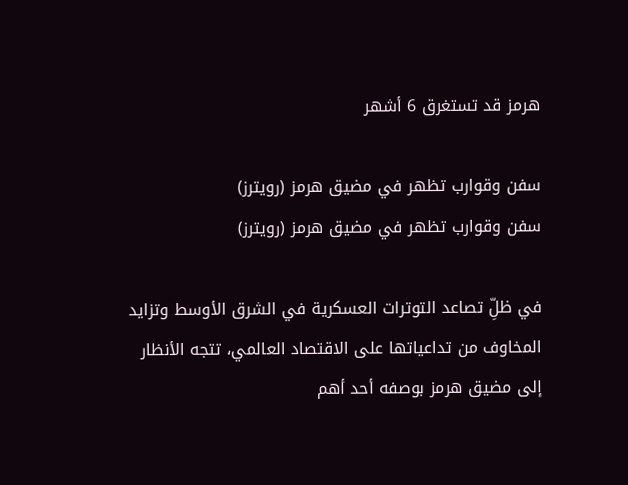هرمز قد تستغرق 6 أشهر

سفن وقوارب تظهر في مضيق هرمز (رويترز)
سفن وقوارب تظهر في مضيق هرمز (رويترز)

في ظلِّ تصاعد التوترات العسكرية في الشرق الأوسط وتزايد المخاوف من تداعياتها على الاقتصاد العالمي، تتجه الأنظار إلى مضيق هرمز بوصفه أحد أهم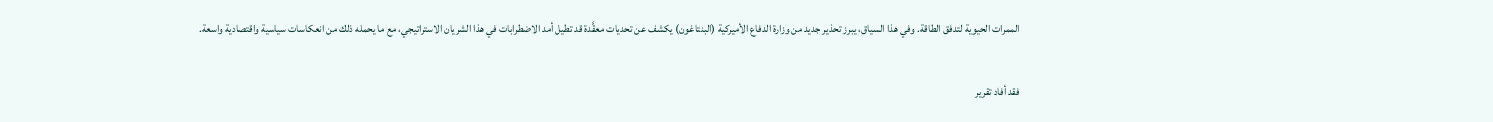الممرات الحيوية لتدفق الطاقة. وفي هذا السياق، يبرز تحذير جديد من وزارة الدفاع الأميركية (البنتاغون) يكشف عن تحديات معقَّدة قد تطيل أمد الاضطرابات في هذا الشريان الاستراتيجي، مع ما يحمله ذلك من انعكاسات سياسية واقتصادية واسعة.

فقد أفاد تقرير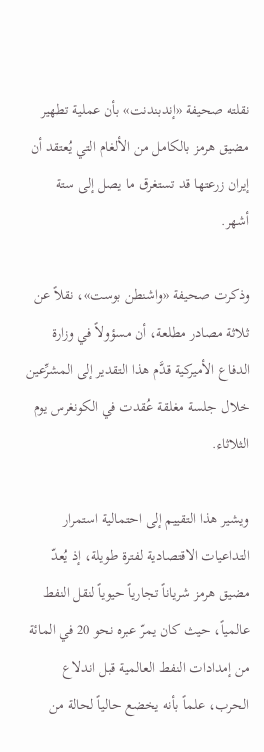نقلته صحيفة «إندبندنت» بأن عملية تطهير مضيق هرمز بالكامل من الألغام التي يُعتقد أن إيران زرعتها قد تستغرق ما يصل إلى ستة أشهر.

وذكرت صحيفة «واشنطن بوست»، نقلاً عن ثلاثة مصادر مطلعة، أن مسؤولاً في وزارة الدفاع الأميركية قدَّم هذا التقدير إلى المشرِّعين خلال جلسة مغلقة عُقدت في الكونغرس يوم الثلاثاء.

ويشير هذا التقييم إلى احتمالية استمرار التداعيات الاقتصادية لفترة طويلة، إذ يُعدّ مضيق هرمز شرياناً تجارياً حيوياً لنقل النفط عالمياً، حيث كان يمرّ عبره نحو 20 في المائة من إمدادات النفط العالمية قبل اندلاع الحرب، علماً بأنه يخضع حالياً لحالة من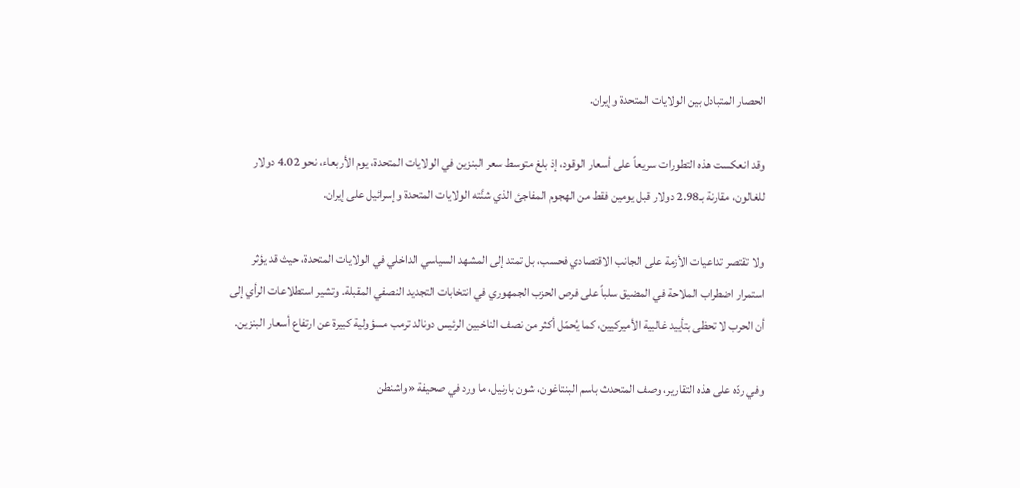الحصار المتبادل بين الولايات المتحدة وإيران.

وقد انعكست هذه التطورات سريعاً على أسعار الوقود، إذ بلغ متوسط سعر البنزين في الولايات المتحدة، يوم الأربعاء، نحو 4.02 دولار للغالون، مقارنة بـ2.98 دولار قبل يومين فقط من الهجوم المفاجئ الذي شنَّته الولايات المتحدة وإسرائيل على إيران.

ولا تقتصر تداعيات الأزمة على الجانب الاقتصادي فحسب، بل تمتد إلى المشهد السياسي الداخلي في الولايات المتحدة، حيث قد يؤثر استمرار اضطراب الملاحة في المضيق سلباً على فرص الحزب الجمهوري في انتخابات التجديد النصفي المقبلة. وتشير استطلاعات الرأي إلى أن الحرب لا تحظى بتأييد غالبية الأميركيين، كما يُحمّل أكثر من نصف الناخبين الرئيس دونالد ترمب مسؤولية كبيرة عن ارتفاع أسعار البنزين.

وفي ردّه على هذه التقارير، وصف المتحدث باسم البنتاغون، شون بارنيل، ما ورد في صحيفة «واشنطن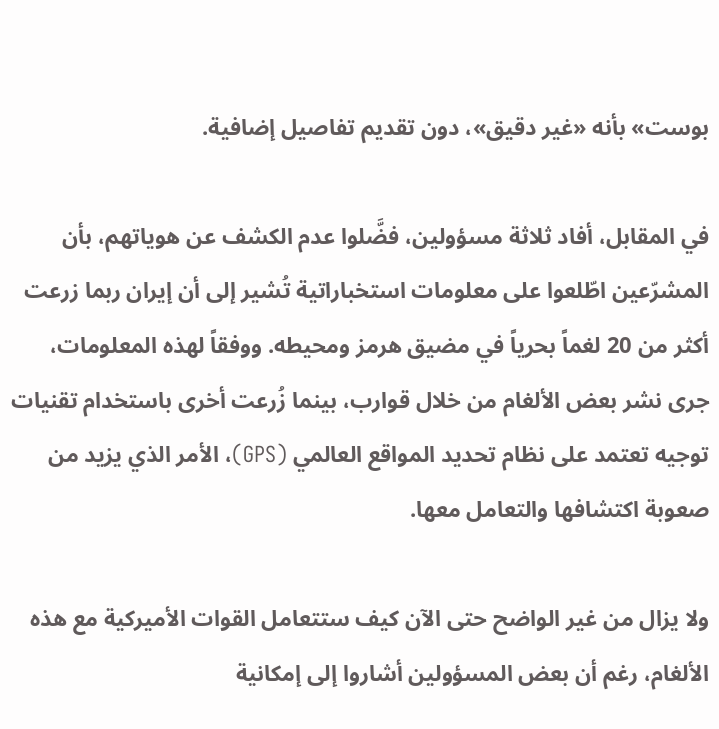بوست» بأنه «غير دقيق»، دون تقديم تفاصيل إضافية.

في المقابل، أفاد ثلاثة مسؤولين، فضَّلوا عدم الكشف عن هوياتهم، بأن المشرّعين اطّلعوا على معلومات استخباراتية تُشير إلى أن إيران ربما زرعت أكثر من 20 لغماً بحرياً في مضيق هرمز ومحيطه. ووفقاً لهذه المعلومات، جرى نشر بعض الألغام من خلال قوارب، بينما زُرعت أخرى باستخدام تقنيات توجيه تعتمد على نظام تحديد المواقع العالمي (GPS)، الأمر الذي يزيد من صعوبة اكتشافها والتعامل معها.

ولا يزال من غير الواضح حتى الآن كيف ستتعامل القوات الأميركية مع هذه الألغام، رغم أن بعض المسؤولين أشاروا إلى إمكانية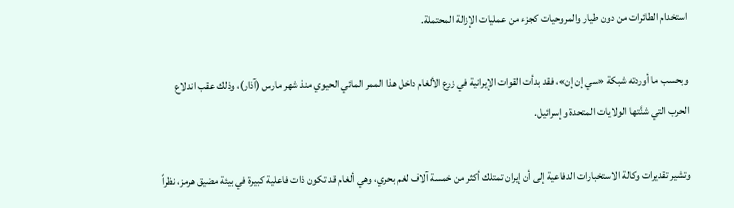استخدام الطائرات من دون طيار والمروحيات كجزء من عمليات الإزالة المحتملة.

وبحسب ما أوردته شبكة «سي إن إن»، فقد بدأت القوات الإيرانية في زرع الألغام داخل هذا الممر المائي الحيوي منذ شهر مارس (آذار)، وذلك عقب اندلاع الحرب التي شنَّتها الولايات المتحدة وإسرائيل.

وتشير تقديرات وكالة الاستخبارات الدفاعية إلى أن إيران تمتلك أكثر من خمسة آلاف لغم بحري، وهي ألغام قد تكون ذات فاعلية كبيرة في بيئة مضيق هرمز، نظراً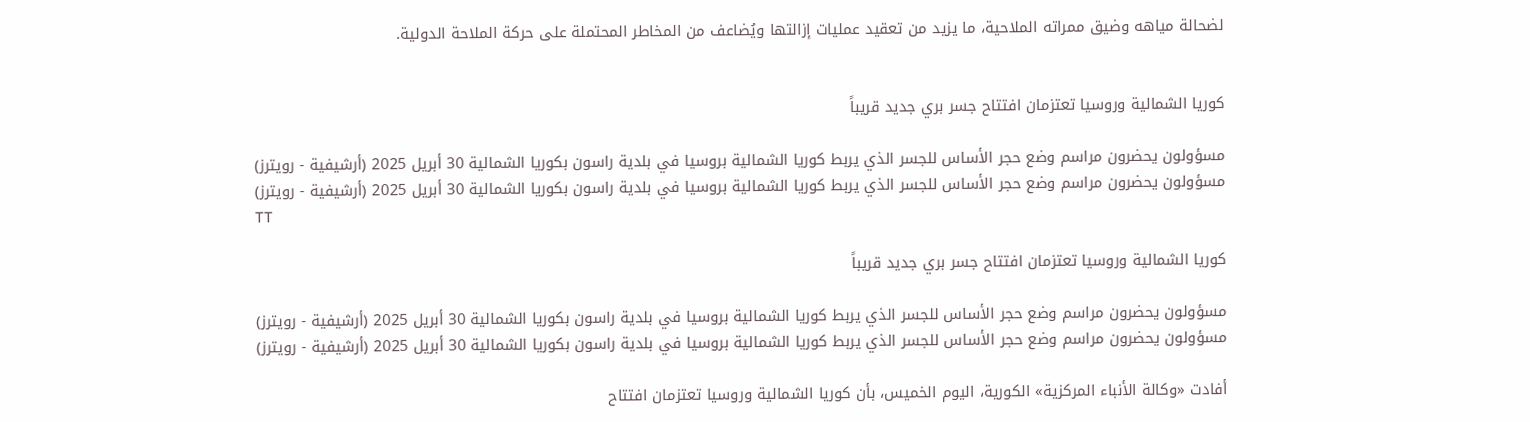لضحالة مياهه وضيق ممراته الملاحية، ما يزيد من تعقيد عمليات إزالتها ويُضاعف من المخاطر المحتملة على حركة الملاحة الدولية.


كوريا الشمالية وروسيا تعتزمان افتتاح جسر بري جديد قريباً

مسؤولون يحضرون مراسم وضع حجر الأساس للجسر الذي يربط كوريا الشمالية بروسيا في بلدية راسون بكوريا الشمالية 30 أبريل 2025 (أرشيفية - رويترز)
مسؤولون يحضرون مراسم وضع حجر الأساس للجسر الذي يربط كوريا الشمالية بروسيا في بلدية راسون بكوريا الشمالية 30 أبريل 2025 (أرشيفية - رويترز)
TT

كوريا الشمالية وروسيا تعتزمان افتتاح جسر بري جديد قريباً

مسؤولون يحضرون مراسم وضع حجر الأساس للجسر الذي يربط كوريا الشمالية بروسيا في بلدية راسون بكوريا الشمالية 30 أبريل 2025 (أرشيفية - رويترز)
مسؤولون يحضرون مراسم وضع حجر الأساس للجسر الذي يربط كوريا الشمالية بروسيا في بلدية راسون بكوريا الشمالية 30 أبريل 2025 (أرشيفية - رويترز)

أفادت «وكالة الأنباء المركزية» الكورية، اليوم الخميس، بأن كوريا الشمالية وروسيا تعتزمان افتتاح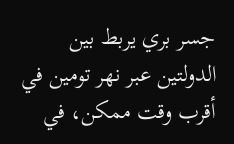جسر بري يربط بين الدولتين عبر نهر تومين في أقرب وقت ممكن، في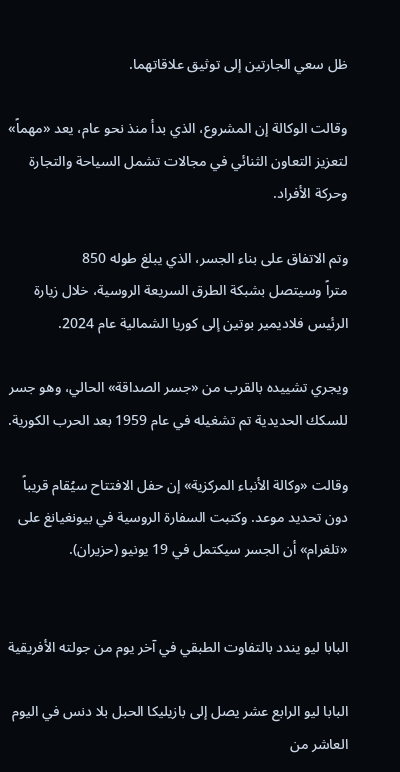ظل ‌سعي الجارتين ‌إلى توثيق ‌علاقاتهما.

وقالت الوكالة إن المشروع، الذي بدأ منذ نحو عام، يعد «مهماً» لتعزيز التعاون الثنائي في مجالات تشمل السياحة والتجارة وحركة الأفراد.

وتم الاتفاق على بناء الجسر، ‌الذي ‌يبلغ طوله 850 متراً ‌وسيتصل بشبكة الطرق السريعة ‌الروسية، خلال زيارة الرئيس فلاديمير بوتين إلى كوريا الشمالية عام 2024.

ويجري تشييده ‌بالقرب من «جسر الصداقة» الحالي، وهو جسر للسكك الحديدية تم تشغيله في عام 1959 بعد الحرب الكورية.

وقالت «وكالة الأنباء المركزية» إن حفل الافتتاح سيُقام قريباً دون تحديد موعد. وكتبت السفارة الروسية في بيونغيانغ على «تلغرام» أن الجسر سيكتمل في 19 يونيو (حزيران).


البابا ليو يندد بالتفاوت الطبقي في آخر يوم من جولته الأفريقية

البابا ليو الرابع عشر يصل إلى بازيليكا الحبل بلا دنس في اليوم العاشر من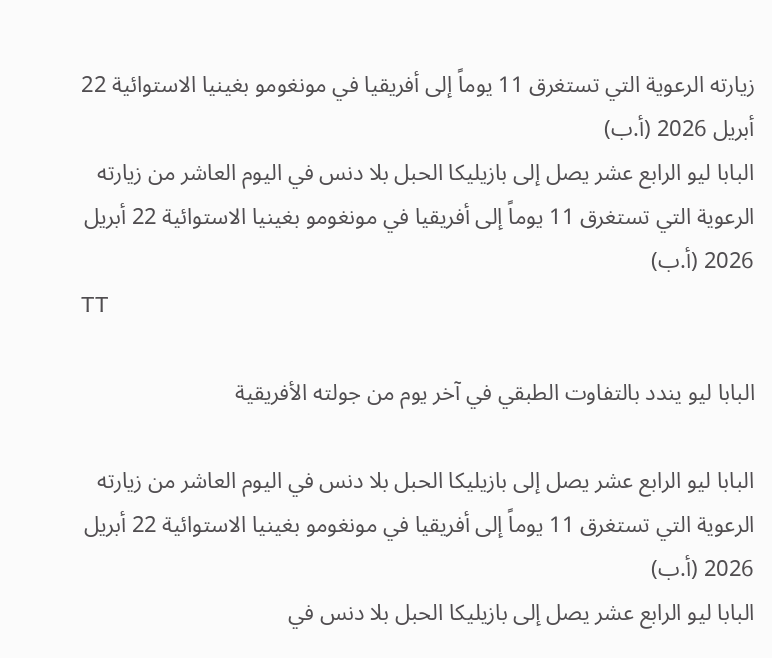زيارته الرعوية التي تستغرق 11 يوماً إلى أفريقيا في مونغومو بغينيا الاستوائية 22 أبريل 2026 (أ.ب)
البابا ليو الرابع عشر يصل إلى بازيليكا الحبل بلا دنس في اليوم العاشر من زيارته الرعوية التي تستغرق 11 يوماً إلى أفريقيا في مونغومو بغينيا الاستوائية 22 أبريل 2026 (أ.ب)
TT

البابا ليو يندد بالتفاوت الطبقي في آخر يوم من جولته الأفريقية

البابا ليو الرابع عشر يصل إلى بازيليكا الحبل بلا دنس في اليوم العاشر من زيارته الرعوية التي تستغرق 11 يوماً إلى أفريقيا في مونغومو بغينيا الاستوائية 22 أبريل 2026 (أ.ب)
البابا ليو الرابع عشر يصل إلى بازيليكا الحبل بلا دنس في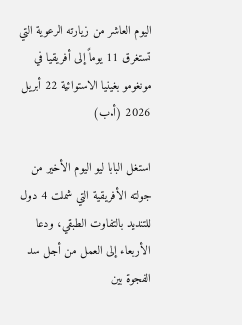اليوم العاشر من زيارته الرعوية التي تستغرق 11 يوماً إلى أفريقيا في مونغومو بغينيا الاستوائية 22 أبريل 2026 (أ.ب)

استغل البابا ليو اليوم الأخير من جولته الأفريقية التي شملت 4 دول للتنديد بالتفاوت الطبقي، ودعا الأربعاء إلى العمل من أجل سد الفجوة بين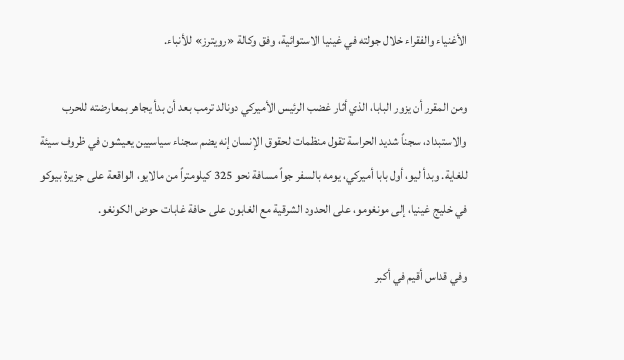الأغنياء والفقراء خلال جولته في غينيا الاستوائية، وفق وكالة «رويترز» للأنباء.

ومن المقرر أن يزور البابا، الذي أثار غضب الرئيس الأميركي دونالد ترمب بعد أن بدأ يجاهر بمعارضته للحرب والاستبداد، سجناً شديد الحراسة تقول منظمات لحقوق الإنسان إنه يضم سجناء سياسيين يعيشون في ظروف سيئة للغاية. وبدأ ليو، أول بابا أميركي، يومه بالسفر جواً مسافة نحو 325 كيلومتراً من مالايو، الواقعة على جزيرة بيوكو في خليج غينيا، إلى مونغومو، على الحدود الشرقية مع الغابون على حافة غابات حوض الكونغو.

وفي قداس أقيم في أكبر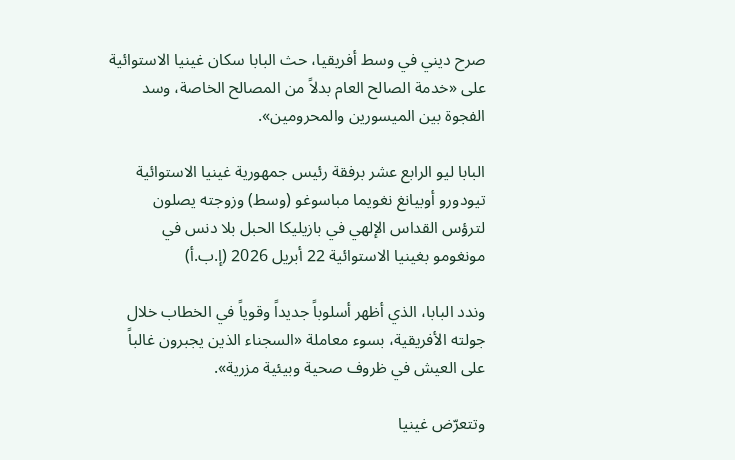صرح ديني في وسط أفريقيا، حث البابا سكان غينيا الاستوائية على «خدمة الصالح العام بدلاً من المصالح الخاصة، وسد الفجوة بين الميسورين والمحرومين».

البابا ليو الرابع عشر برفقة رئيس جمهورية غينيا الاستوائية تيودورو أوبيانغ نغويما مباسوغو (وسط) وزوجته يصلون لترؤس القداس الإلهي في بازيليكا الحبل بلا دنس في مونغومو بغينيا الاستوائية 22 أبريل 2026 (إ.ب.أ)

وندد البابا، الذي أظهر أسلوباً جديداً وقوياً في الخطاب خلال جولته الأفريقية، بسوء معاملة «السجناء الذين يجبرون غالباً على العيش في ظروف صحية وبيئية مزرية».

وتتعرّض غينيا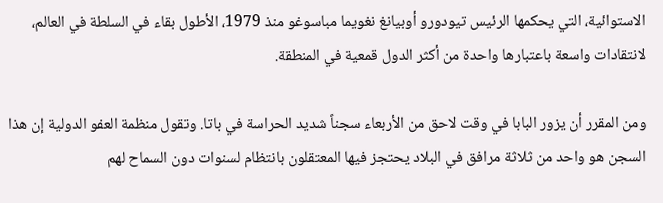الاستوائية، التي يحكمها الرئيس تيودورو أوبيانغ نغويما مباسوغو منذ 1979، الأطول بقاء في السلطة في العالم، لانتقادات واسعة باعتبارها واحدة من أكثر الدول قمعية في المنطقة.

ومن المقرر أن يزور البابا في وقت لاحق من الأربعاء سجناً شديد الحراسة في باتا. وتقول منظمة العفو الدولية إن هذا السجن هو واحد من ثلاثة مرافق في البلاد يحتجز فيها المعتقلون بانتظام لسنوات دون السماح لهم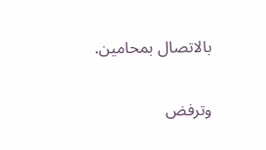بالاتصال بمحامين.

وترفض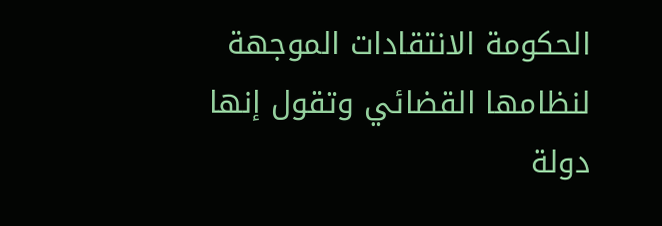الحكومة الانتقادات الموجهة لنظامها القضائي وتقول إنها دولة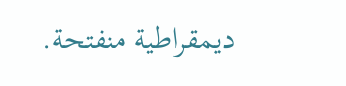ديمقراطية منفتحة.